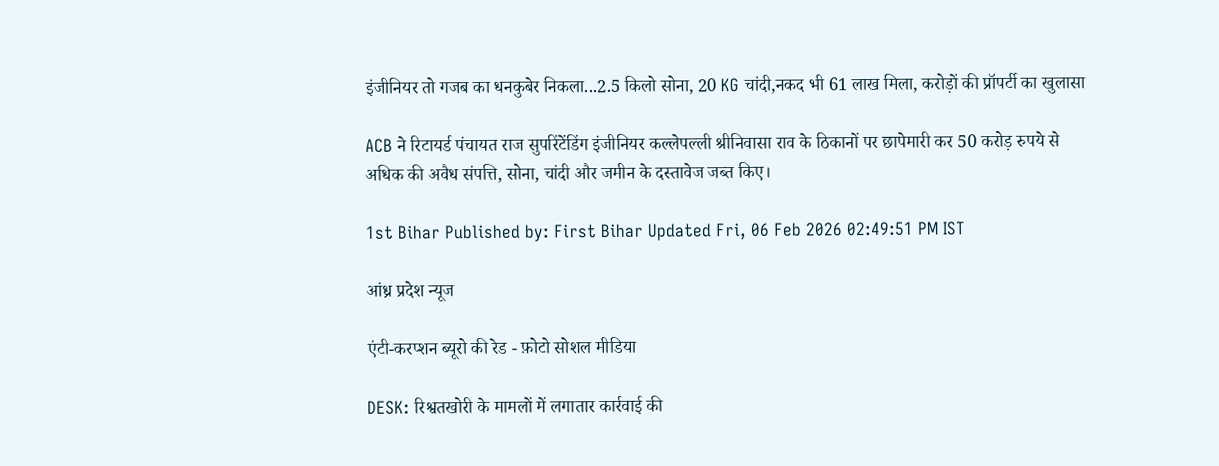इंजीनियर तो गजब का धनकुबेर निकला...2.5 किलो सोना, 20 KG चांदी,नकद भी 61 लाख मिला, करोड़ों की प्रॉपर्टी का खुलासा

ACB ने रिटायर्ड पंचायत राज सुपरिंटेंडिंग इंजीनियर कल्लेपल्ली श्रीनिवासा राव के ठिकानों पर छापेमारी कर 50 करोड़ रुपये से अधिक की अवैध संपत्ति, सोना, चांदी और जमीन के दस्तावेज जब्त किए।

1st Bihar Published by: First Bihar Updated Fri, 06 Feb 2026 02:49:51 PM IST

आंध्र प्रदेश न्यूज

एंटी-करप्शन ब्यूरो की रेड - फ़ोटो सोशल मीडिया

DESK: रिश्वतखोरी के मामलों में लगातार कार्रवाई की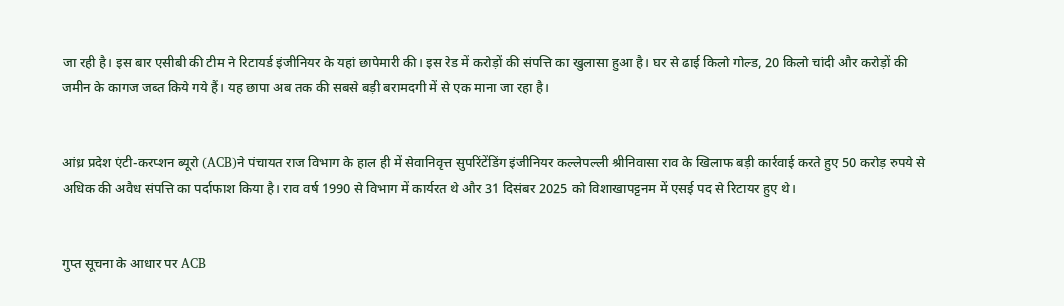जा रही है। इस बार एसीबी की टीम ने रिटायर्ड इंजीनियर के यहां छापेमारी की। इस रेड में करोड़ों की संपत्ति का खुलासा हुआ है। घर से ढाई किलो गोल्ड, 20 किलो चांदी और करोड़ों की जमीन के कागज जब्त किये गये हैं। यह छापा अब तक की सबसे बड़ी बरामदगी में से एक माना जा रहा है।


आंध्र प्रदेश एंटी-करप्शन ब्यूरो (ACB)ने पंचायत राज विभाग के हाल ही में सेवानिवृत्त सुपरिंटेंडिंग इंजीनियर कल्लेपल्ली श्रीनिवासा राव के खिलाफ बड़ी कार्रवाई करते हुए 50 करोड़ रुपये से अधिक की अवैध संपत्ति का पर्दाफाश किया है। राव वर्ष 1990 से विभाग में कार्यरत थे और 31 दिसंबर 2025 को विशाखापट्टनम में एसई पद से रिटायर हुए थे।


गुप्त सूचना के आधार पर ACB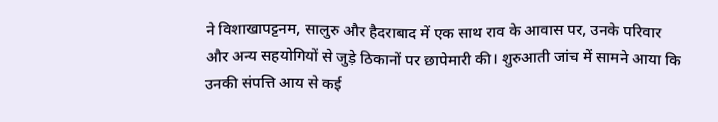ने विशाखापट्टनम, सालुरु और हैदराबाद में एक साथ राव के आवास पर, उनके परिवार और अन्य सहयोगियों से जुड़े ठिकानों पर छापेमारी की। शुरुआती जांच में सामने आया कि उनकी संपत्ति आय से कई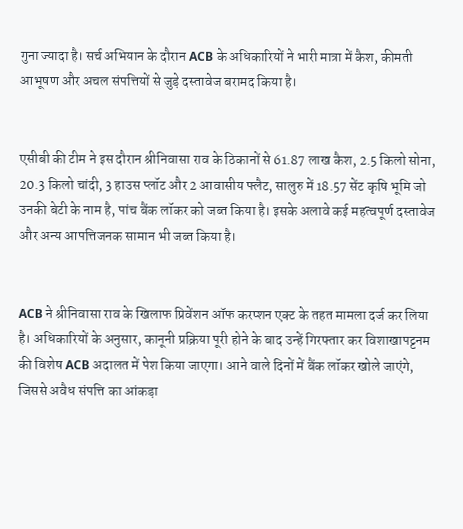गुना ज्यादा है। सर्च अभियान के दौरान ACB के अधिकारियों ने भारी मात्रा में कैश, कीमती आभूषण और अचल संपत्तियों से जुड़े दस्तावेज बरामद किया है।


एसीबी की टीम ने इस दौरान श्रीनिवासा राव के ठिकानों से 61.87 लाख कैश, 2.5 किलो सोना, 20.3 किलो चांदी, 3 हाउस प्लॉट और 2 आवासीय फ्लैट, सालुरु में 18.57 सेंट कृषि भूमि जो उनकी बेटी के नाम है, पांच बैंक लॉकर को जब्त किया है। इसके अलावे कई महत्वपूर्ण दस्तावेज और अन्य आपत्तिजनक सामान भी जब्त किया है।


ACB ने श्रीनिवासा राव के खिलाफ प्रिवेंशन ऑफ करप्शन एक्ट के तहत मामला दर्ज कर लिया है। अधिकारियों के अनुसार, कानूनी प्रक्रिया पूरी होने के बाद उन्हें गिरफ्तार कर विशाखापट्टनम की विशेष ACB अदालत में पेश किया जाएगा। आने वाले दिनों में बैंक लॉकर खोले जाएंगे, जिससे अवैध संपत्ति का आंकड़ा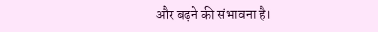और बढ़ने की संभावना है।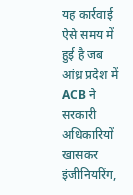यह कार्रवाई ऐसे समय में हुई है जब आंध्र प्रदेश में ACB ने सरकारी अधिकारियों खासकर इंजीनियरिंग,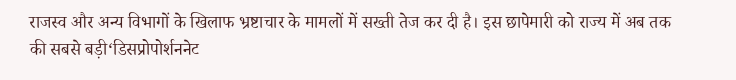राजस्व और अन्य विभागों के खिलाफ भ्रष्टाचार के मामलों में सख्ती तेज कर दी है। इस छापेमारी को राज्य में अब तक की सबसे बड़ी‘डिसप्रोपोर्शननेट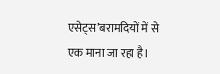एसेट्स’बरामदियों में से एक माना जा रहा है।